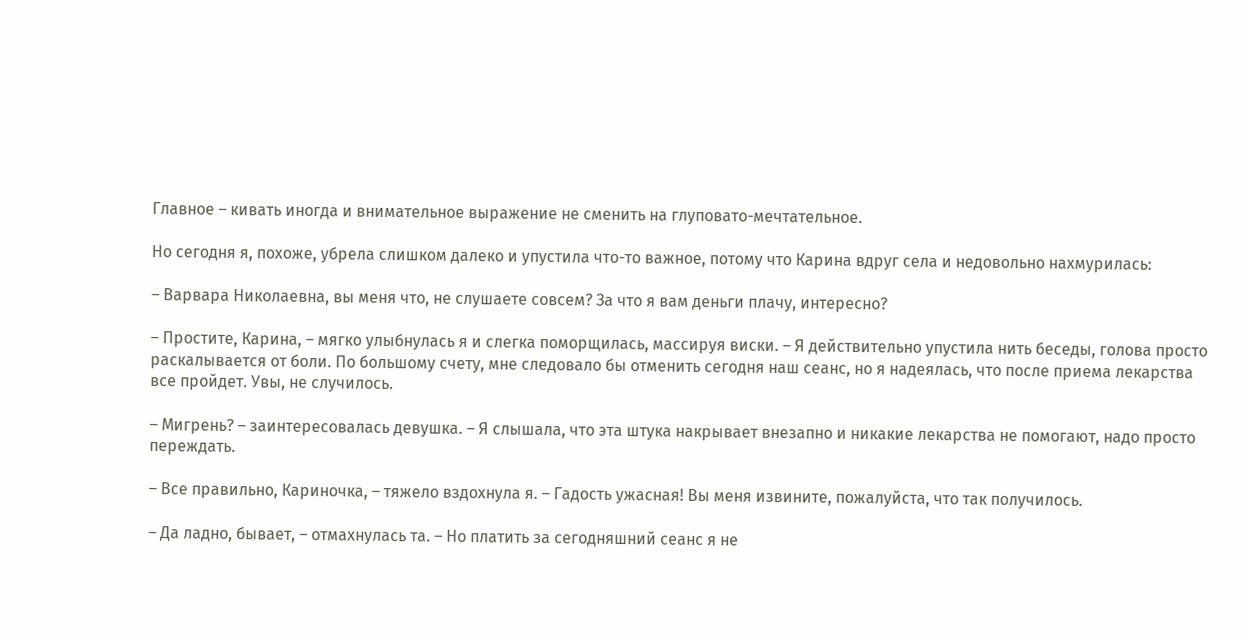Главное – кивать иногда и внимательное выражение не сменить на глуповато-мечтательное.

Но сегодня я, похоже, убрела слишком далеко и упустила что-то важное, потому что Карина вдруг села и недовольно нахмурилась:

– Варвара Николаевна, вы меня что, не слушаете совсем? За что я вам деньги плачу, интересно?

– Простите, Карина, – мягко улыбнулась я и слегка поморщилась, массируя виски. – Я действительно упустила нить беседы, голова просто раскалывается от боли. По большому счету, мне следовало бы отменить сегодня наш сеанс, но я надеялась, что после приема лекарства все пройдет. Увы, не случилось.

– Мигрень? – заинтересовалась девушка. – Я слышала, что эта штука накрывает внезапно и никакие лекарства не помогают, надо просто переждать.

– Все правильно, Кариночка, – тяжело вздохнула я. – Гадость ужасная! Вы меня извините, пожалуйста, что так получилось.

– Да ладно, бывает, – отмахнулась та. – Но платить за сегодняшний сеанс я не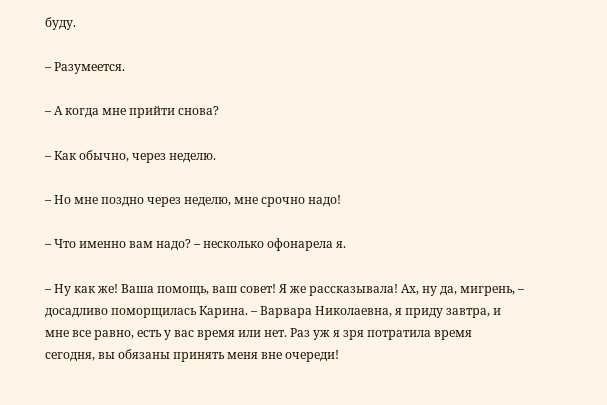буду.

– Разумеется.

– А когда мне прийти снова?

– Как обычно, через неделю.

– Но мне поздно через неделю, мне срочно надо!

– Что именно вам надо? – несколько офонарела я.

– Ну как же! Ваша помощь, ваш совет! Я же рассказывала! Ах, ну да, мигрень, – досадливо поморщилась Карина. – Варвара Николаевна, я приду завтра, и мне все равно, есть у вас время или нет. Раз уж я зря потратила время сегодня, вы обязаны принять меня вне очереди!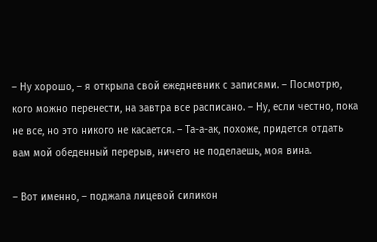– Ну хорошо, – я открыла свой ежедневник с записями. – Посмотрю, кого можно перенести, на завтра все расписано. – Ну, если честно, пока не все, но это никого не касается. – Та-а-ак, похоже, придется отдать вам мой обеденный перерыв, ничего не поделаешь, моя вина.

– Вот именно, – поджала лицевой силикон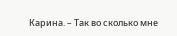Карина. – Так во сколько мне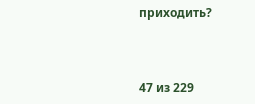приходить?



47 из 229